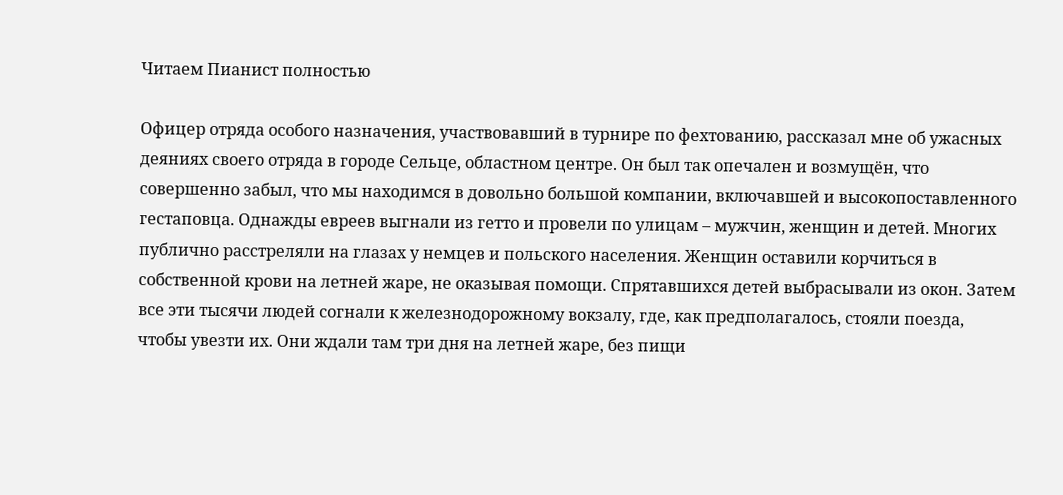Читаем Пианист полностью

Офицер отряда особого назначения, участвовавший в турнире по фехтованию, рассказал мне об ужасных деяниях своего отряда в городе Сельце, областном центре. Он был так опечален и возмущён, что совершенно забыл, что мы находимся в довольно большой компании, включавшей и высокопоставленного гестаповца. Однажды евреев выгнали из гетто и провели по улицам – мужчин, женщин и детей. Многих публично расстреляли на глазах у немцев и польского населения. Женщин оставили корчиться в собственной крови на летней жаре, не оказывая помощи. Спрятавшихся детей выбрасывали из окон. Затем все эти тысячи людей согнали к железнодорожному вокзалу, где, как предполагалось, стояли поезда, чтобы увезти их. Они ждали там три дня на летней жаре, без пищи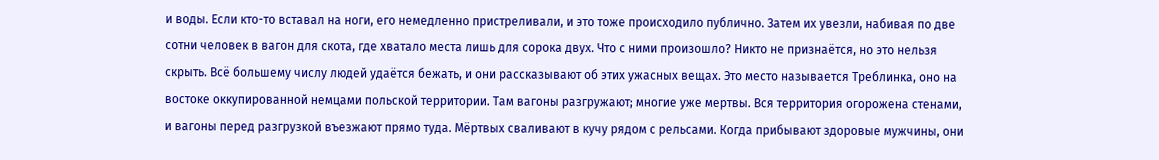и воды. Если кто-то вставал на ноги, его немедленно пристреливали, и это тоже происходило публично. Затем их увезли, набивая по две сотни человек в вагон для скота, где хватало места лишь для сорока двух. Что с ними произошло? Никто не признаётся, но это нельзя скрыть. Всё большему числу людей удаётся бежать, и они рассказывают об этих ужасных вещах. Это место называется Треблинка, оно на востоке оккупированной немцами польской территории. Там вагоны разгружают; многие уже мертвы. Вся территория огорожена стенами, и вагоны перед разгрузкой въезжают прямо туда. Мёртвых сваливают в кучу рядом с рельсами. Когда прибывают здоровые мужчины, они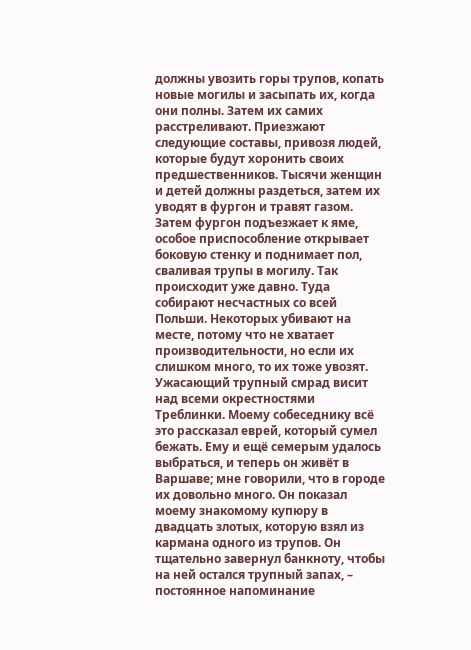должны увозить горы трупов, копать новые могилы и засыпать их, когда они полны. Затем их самих расстреливают. Приезжают следующие составы, привозя людей, которые будут хоронить своих предшественников. Тысячи женщин и детей должны раздеться, затем их уводят в фургон и травят газом. Затем фургон подъезжает к яме, особое приспособление открывает боковую стенку и поднимает пол, сваливая трупы в могилу. Так происходит уже давно. Туда собирают несчастных со всей Польши. Некоторых убивают на месте, потому что не хватает производительности, но если их слишком много, то их тоже увозят. Ужасающий трупный смрад висит над всеми окрестностями Треблинки. Моему собеседнику всё это рассказал еврей, который сумел бежать. Ему и ещё семерым удалось выбраться, и теперь он живёт в Варшаве; мне говорили, что в городе их довольно много. Он показал моему знакомому купюру в двадцать злотых, которую взял из кармана одного из трупов. Он тщательно завернул банкноту, чтобы на ней остался трупный запах, – постоянное напоминание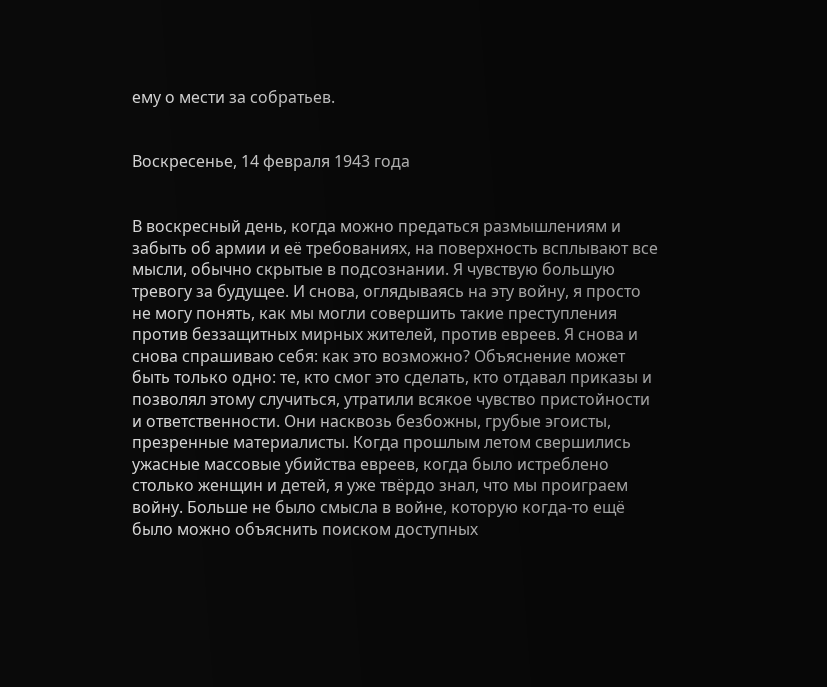ему о мести за собратьев.


Воскресенье, 14 февраля 1943 года


В воскресный день, когда можно предаться размышлениям и забыть об армии и её требованиях, на поверхность всплывают все мысли, обычно скрытые в подсознании. Я чувствую большую тревогу за будущее. И снова, оглядываясь на эту войну, я просто не могу понять, как мы могли совершить такие преступления против беззащитных мирных жителей, против евреев. Я снова и снова спрашиваю себя: как это возможно? Объяснение может быть только одно: те, кто смог это сделать, кто отдавал приказы и позволял этому случиться, утратили всякое чувство пристойности и ответственности. Они насквозь безбожны, грубые эгоисты, презренные материалисты. Когда прошлым летом свершились ужасные массовые убийства евреев, когда было истреблено столько женщин и детей, я уже твёрдо знал, что мы проиграем войну. Больше не было смысла в войне, которую когда-то ещё было можно объяснить поиском доступных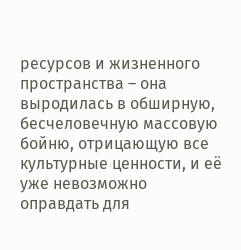ресурсов и жизненного пространства – она выродилась в обширную, бесчеловечную массовую бойню, отрицающую все культурные ценности, и её уже невозможно оправдать для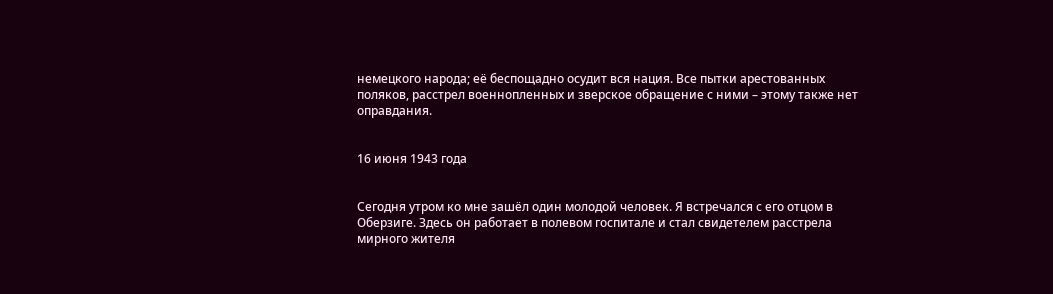немецкого народа; её беспощадно осудит вся нация. Все пытки арестованных поляков, расстрел военнопленных и зверское обращение с ними – этому также нет оправдания.


16 июня 1943 года


Сегодня утром ко мне зашёл один молодой человек. Я встречался с его отцом в Оберзиге. Здесь он работает в полевом госпитале и стал свидетелем расстрела мирного жителя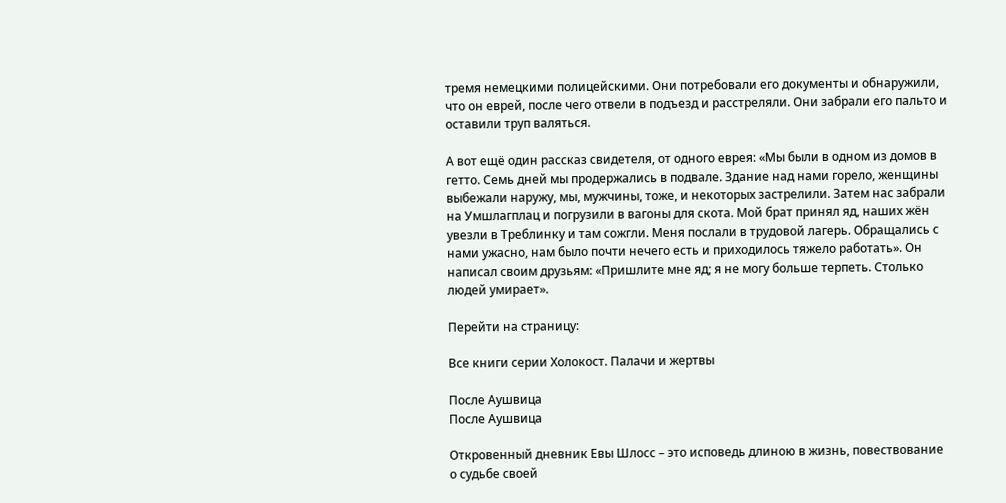тремя немецкими полицейскими. Они потребовали его документы и обнаружили, что он еврей, после чего отвели в подъезд и расстреляли. Они забрали его пальто и оставили труп валяться.

А вот ещё один рассказ свидетеля, от одного еврея: «Мы были в одном из домов в гетто. Семь дней мы продержались в подвале. Здание над нами горело, женщины выбежали наружу, мы, мужчины, тоже, и некоторых застрелили. Затем нас забрали на Умшлагплац и погрузили в вагоны для скота. Мой брат принял яд, наших жён увезли в Треблинку и там сожгли. Меня послали в трудовой лагерь. Обращались с нами ужасно, нам было почти нечего есть и приходилось тяжело работать». Он написал своим друзьям: «Пришлите мне яд; я не могу больше терпеть. Столько людей умирает».

Перейти на страницу:

Все книги серии Холокост. Палачи и жертвы

После Аушвица
После Аушвица

Откровенный дневник Евы Шлосс – это исповедь длиною в жизнь, повествование о судьбе своей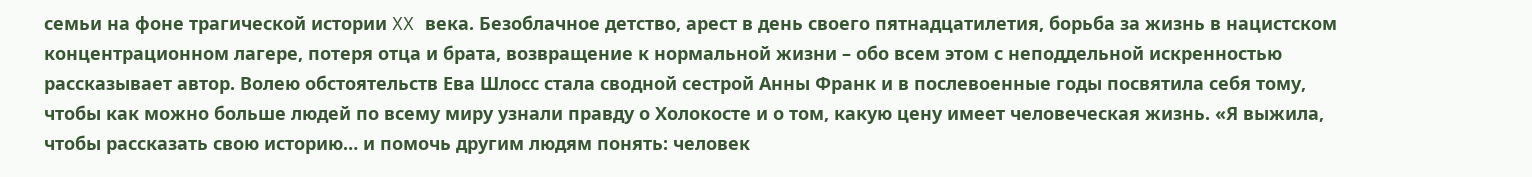семьи на фоне трагической истории XX века. Безоблачное детство, арест в день своего пятнадцатилетия, борьба за жизнь в нацистском концентрационном лагере, потеря отца и брата, возвращение к нормальной жизни – обо всем этом с неподдельной искренностью рассказывает автор. Волею обстоятельств Ева Шлосс стала сводной сестрой Анны Франк и в послевоенные годы посвятила себя тому, чтобы как можно больше людей по всему миру узнали правду о Холокосте и о том, какую цену имеет человеческая жизнь. «Я выжила, чтобы рассказать свою историю… и помочь другим людям понять: человек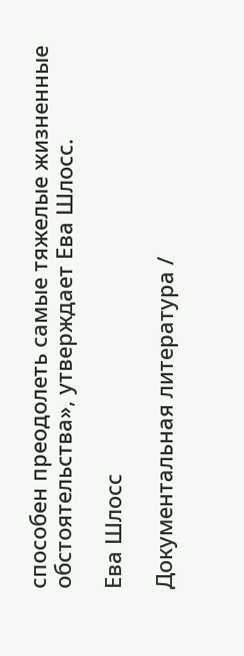способен преодолеть самые тяжелые жизненные обстоятельства», утверждает Ева Шлосс.

Ева Шлосс

Документальная литература /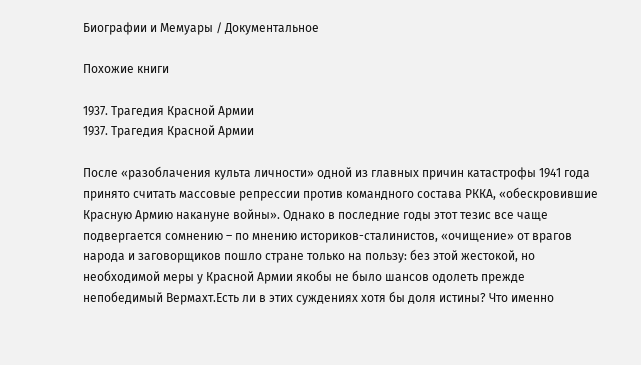Биографии и Мемуары / Документальное

Похожие книги

1937. Трагедия Красной Армии
1937. Трагедия Красной Армии

После «разоблачения культа личности» одной из главных причин катастрофы 1941 года принято считать массовые репрессии против командного состава РККА, «обескровившие Красную Армию накануне войны». Однако в последние годы этот тезис все чаще подвергается сомнению – по мнению историков-сталинистов, «очищение» от врагов народа и заговорщиков пошло стране только на пользу: без этой жестокой, но необходимой меры у Красной Армии якобы не было шансов одолеть прежде непобедимый Вермахт.Есть ли в этих суждениях хотя бы доля истины? Что именно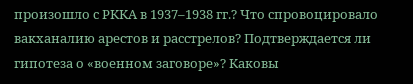произошло с РККА в 1937–1938 гг.? Что спровоцировало вакханалию арестов и расстрелов? Подтверждается ли гипотеза о «военном заговоре»? Каковы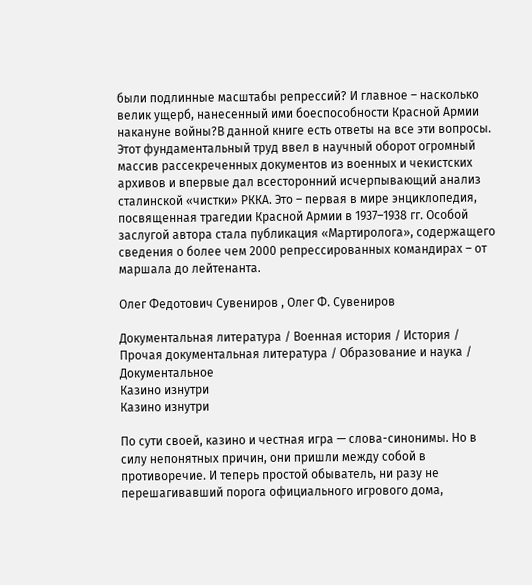были подлинные масштабы репрессий? И главное – насколько велик ущерб, нанесенный ими боеспособности Красной Армии накануне войны?В данной книге есть ответы на все эти вопросы. Этот фундаментальный труд ввел в научный оборот огромный массив рассекреченных документов из военных и чекистских архивов и впервые дал всесторонний исчерпывающий анализ сталинской «чистки» РККА. Это – первая в мире энциклопедия, посвященная трагедии Красной Армии в 1937–1938 гг. Особой заслугой автора стала публикация «Мартиролога», содержащего сведения о более чем 2000 репрессированных командирах – от маршала до лейтенанта.

Олег Федотович Сувениров , Олег Ф. Сувениров

Документальная литература / Военная история / История / Прочая документальная литература / Образование и наука / Документальное
Казино изнутри
Казино изнутри

По сути своей, казино и честная игра — слова-синонимы. Но в силу непонятных причин, они пришли между собой в противоречие. И теперь простой обыватель, ни разу не перешагивавший порога официального игрового дома,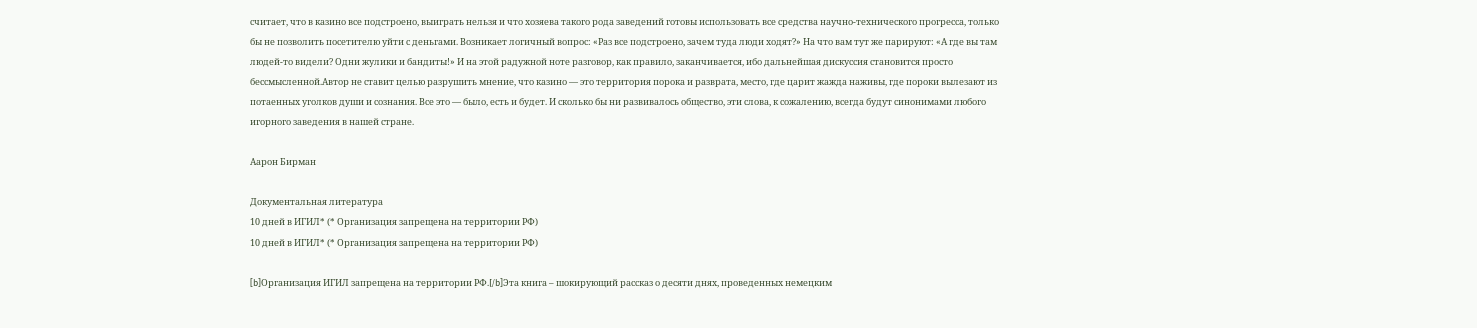считает, что в казино все подстроено, выиграть нельзя и что хозяева такого рода заведений готовы использовать все средства научно-технического прогресса, только бы не позволить посетителю уйти с деньгами. Возникает логичный вопрос: «Раз все подстроено, зачем туда люди ходят?» На что вам тут же парируют: «А где вы там людей-то видели? Одни жулики и бандиты!» И на этой радужной ноте разговор, как правило, заканчивается, ибо дальнейшая дискуссия становится просто бессмысленной.Автор не ставит целью разрушить мнение, что казино — это территория порока и разврата, место, где царит жажда наживы, где пороки вылезают из потаенных уголков души и сознания. Все это — было, есть и будет. И сколько бы ни развивалось общество, эти слова, к сожалению, всегда будут синонимами любого игорного заведения в нашей стране.

Аарон Бирман

Документальная литература
10 дней в ИГИЛ* (* Организация запрещена на территории РФ)
10 дней в ИГИЛ* (* Организация запрещена на территории РФ)

[b]Организация ИГИЛ запрещена на территории РФ.[/b]Эта книга – шокирующий рассказ о десяти днях, проведенных немецким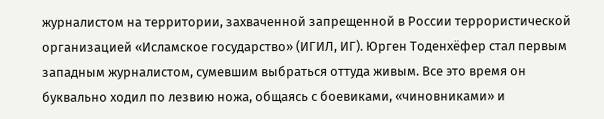журналистом на территории, захваченной запрещенной в России террористической организацией «Исламское государство» (ИГИЛ, ИГ). Юрген Тоденхёфер стал первым западным журналистом, сумевшим выбраться оттуда живым. Все это время он буквально ходил по лезвию ножа, общаясь с боевиками, «чиновниками» и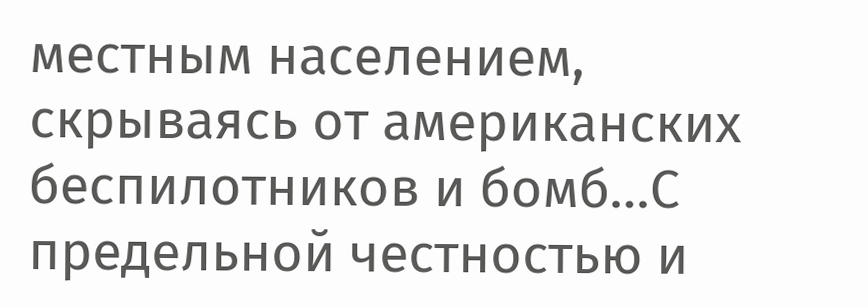местным населением, скрываясь от американских беспилотников и бомб…С предельной честностью и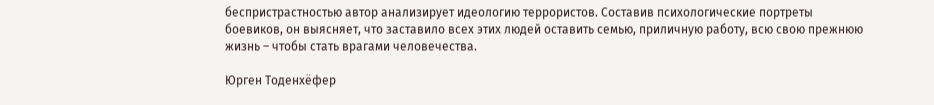беспристрастностью автор анализирует идеологию террористов. Составив психологические портреты боевиков, он выясняет, что заставило всех этих людей оставить семью, приличную работу, всю свою прежнюю жизнь – чтобы стать врагами человечества.

Юрген Тоденхёфер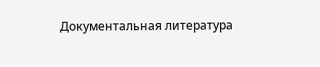Документальная литература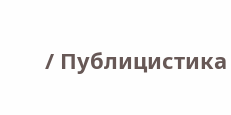/ Публицистика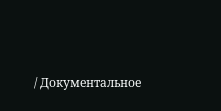/ Документальное